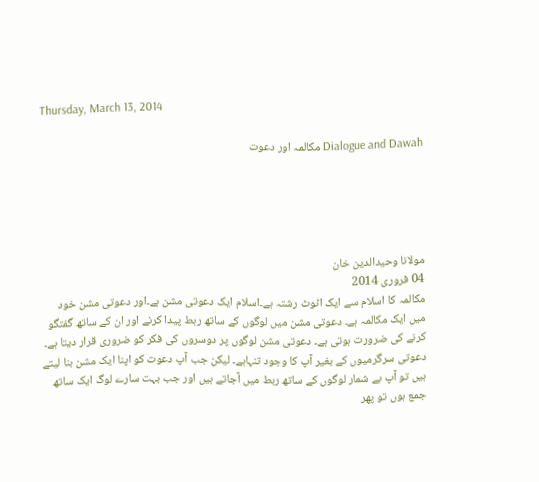Thursday, March 13, 2014

Dialogue and Dawah مکالمہ اور دعوت





مولانا وحیدالدین خان
04 فروری 2014
مکالمہ کا اسلام سے ایک اٹوٹ رشتہ ہے۔اسلام ایک دعوتی مشن ہے۔اور دعوتی مشن خود میں ایک مکالمہ ہے۔ دعوتی مشن میں لوگوں کے ساتھ ربط پیدا کرنے اور ان کے ساتھ گفتگو کرنے کی ضرورت ہوتی ہے۔ دعوتی مشن لوگوں پر دوسروں کی فکر کو ضروری قرار دیتا ہے۔ دعوتی سرگرمیوں کے بغیر آپ کا وجود تنہاہے۔ لیکن جب آپ دعوت کو اپنا ایک مشن بنا لیتے ہیں تو آپ بے شمار لوگوں کے ساتھ ربط میں آجاتے ہیں اور جب بہت سارے لوگ ایک ساتھ جمع ہوں تو پھر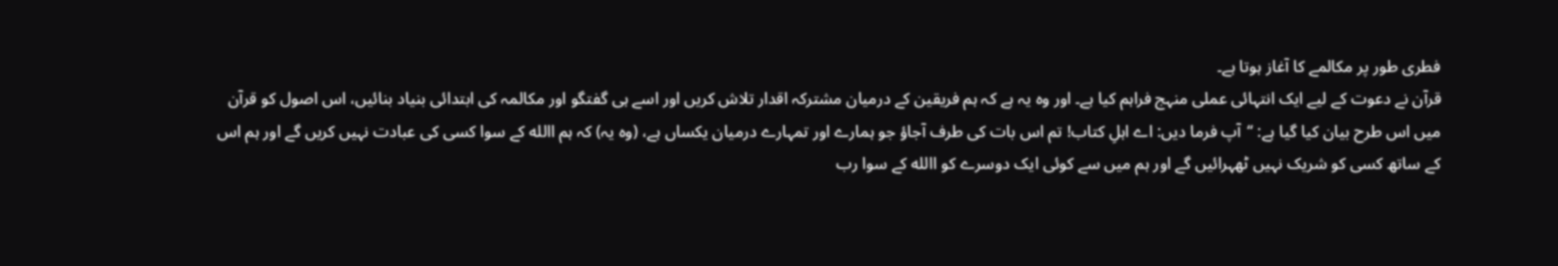فطری طور پر مکالمے کا آغاز ہوتا ہے۔
قرآن نے دعوت کے لیے ایک انتہائی عملی منہج فراہم کیا ہے۔ اور وہ یہ ہے کہ ہم فریقین کے درمیان مشترکہ اقدار تلاش کریں اور اسے ہی گفتگو اور مکالمہ کی ابتدائی بنیاد بنائیں، اس اصول کو قرآن میں اس طرح بیان کیا گیا ہے: ‘‘آپ فرما دیں: اے اہلِ کتاب! تم اس بات کی طرف آجاؤ جو ہمارے اور تمہارے درمیان یکساں ہے، (وہ یہ) کہ ہم االله کے سوا کسی کی عبادت نہیں کریں گے اور ہم اس کے ساتھ کسی کو شریک نہیں ٹھہرائیں گے اور ہم میں سے کوئی ایک دوسرے کو االله کے سوا رب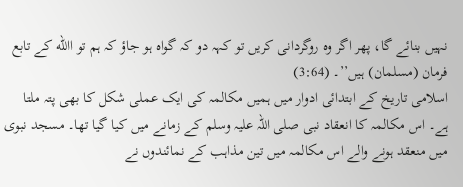نہیں بنائے گا، پھر اگر وہ روگردانی کریں تو کہہ دو کہ گواہ ہو جاؤ کہ ہم تو االله کے تابع فرمان (مسلمان) ہیں’’۔ (3:64)
اسلامی تاریخ کے ابتدائی ادوار میں ہمیں مکالمہ کی ایک عملی شکل کا بھی پتہ ملتا ہے۔ اس مکالمہ کا انعقاد نبی صلی اللہ علیہ وسلم کے زمانے میں کیا گیا تھا۔ مسجد نبوی میں منعقد ہونے والے اس مکالمہ میں تین مذاہب کے نمائندوں نے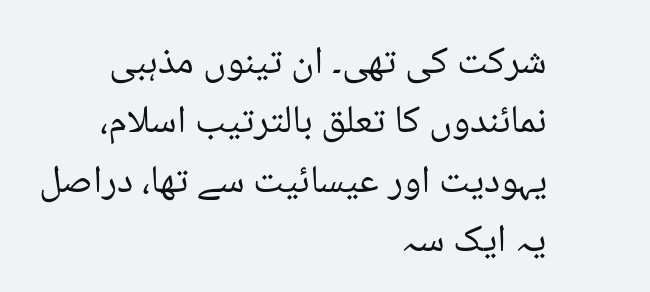شرکت کی تھی۔ ان تینوں مذہبی نمائندوں کا تعلق بالترتیب اسلام، یہودیت اور عیسائیت سے تھا، دراصل یہ ایک سہ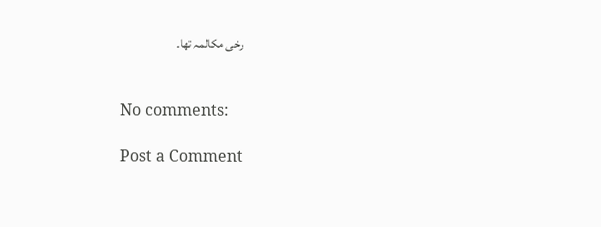رخی مکالمہ تھا۔


No comments:

Post a Comment